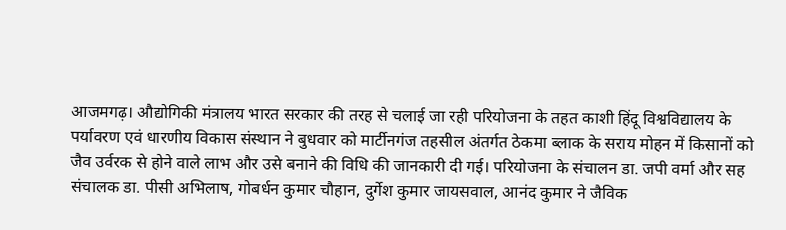आजमगढ़। औद्योगिकी मंत्रालय भारत सरकार की तरह से चलाई जा रही परियोजना के तहत काशी हिंदू विश्वविद्यालय के पर्यावरण एवं धारणीय विकास संस्थान ने बुधवार को मार्टीनगंज तहसील अंतर्गत ठेकमा ब्लाक के सराय मोहन में किसानों को जैव उर्वरक से होने वाले लाभ और उसे बनाने की विधि की जानकारी दी गई। परियोजना के संचालन डा. जपी वर्मा और सह संचालक डा. पीसी अभिलाष, गोबर्धन कुमार चौहान, दुर्गेश कुमार जायसवाल, आनंद कुमार ने जैविक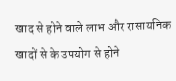खाद से होने वाले लाभ और रासायनिक खादों से के उपयोग से होने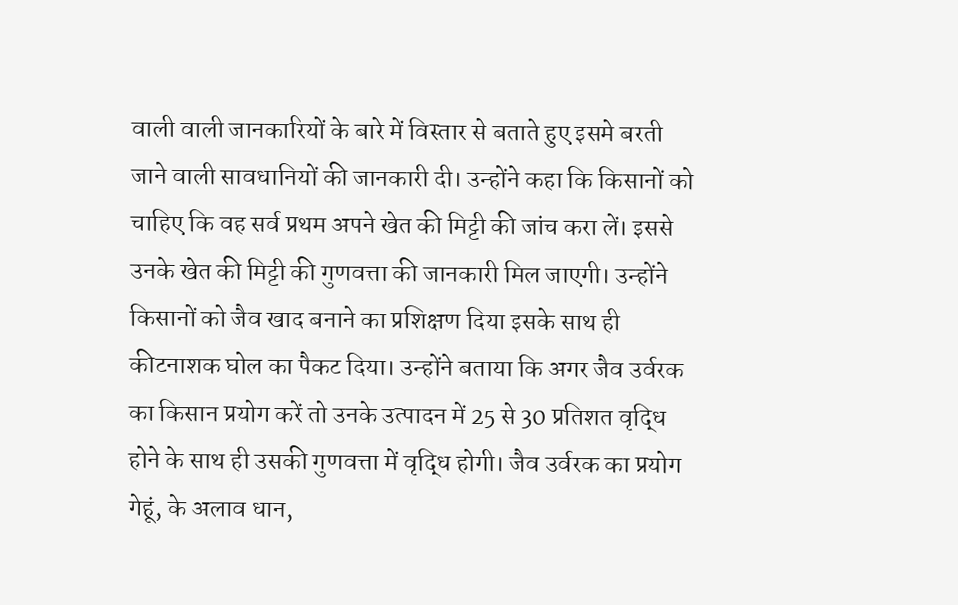वाली वाली जानकारियों के बारे में विस्तार से बताते हुए इसमे बरती जाने वाली सावधानियों की जानकारी दी। उन्होंने कहा कि किसानों को चाहिए कि वह सर्व प्रथम अपने खेत की मिट्टी की जांच करा लें। इससे उनके खेत की मिट्टी की गुणवत्ता की जानकारी मिल जाएगी। उन्होंने किसानों को जैव खाद बनाने का प्रशिक्षण दिया इसके साथ ही कीटनाशक घोल का पैकट दिया। उन्होंने बताया कि अगर जैव उर्वरक का किसान प्रयोग करें तो उनके उत्पादन में 25 से 30 प्रतिशत वृद्धि होने के साथ ही उसकी गुणवत्ता में वृद्धि होगी। जैव उर्वरक का प्रयोग गेहूं, के अलाव धान,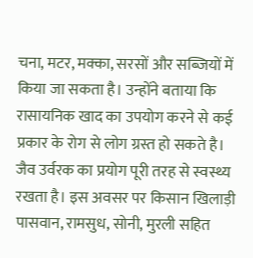चना, मटर, मक्का, सरसों और सब्जियों में किया जा सकता है। उन्होंने बताया कि रासायनिक खाद का उपयोग करने से कई प्रकार के रोग से लोग ग्रस्त हो सकते है। जैव उर्वरक का प्रयोग पूरी तरह से स्वस्थ्य रखता है। इस अवसर पर किसान खिलाड़ी पासवान, रामसुध, सोनी, मुरली सहित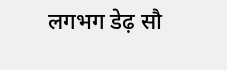लगभग डेढ़ सौ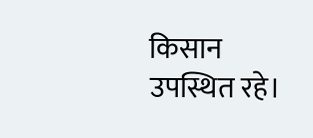किसान उपस्थित रहे।